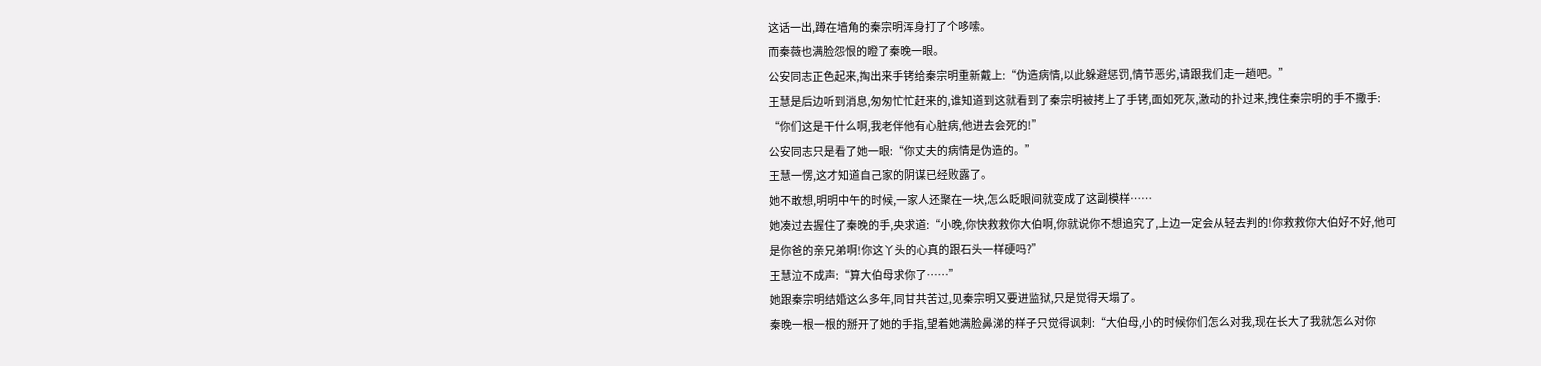这话一出,蹲在墙角的秦宗明浑身打了个哆嗦。
而秦薇也满脸怨恨的瞪了秦晚一眼。
公安同志正色起来,掏出来手铐给秦宗明重新戴上:“伪造病情,以此躲避惩罚,情节恶劣,请跟我们走一趟吧。”
王慧是后边听到消息,匆匆忙忙赶来的,谁知道到这就看到了秦宗明被拷上了手铐,面如死灰,激动的扑过来,拽住秦宗明的手不撒手:
“你们这是干什么啊,我老伴他有心脏病,他进去会死的!”
公安同志只是看了她一眼:“你丈夫的病情是伪造的。”
王慧一愣,这才知道自己家的阴谋已经败露了。
她不敢想,明明中午的时候,一家人还聚在一块,怎么眨眼间就变成了这副模样……
她凑过去握住了秦晚的手,央求道:“小晚,你快救救你大伯啊,你就说你不想追究了,上边一定会从轻去判的!你救救你大伯好不好,他可是你爸的亲兄弟啊!你这丫头的心真的跟石头一样硬吗?”
王慧泣不成声:“算大伯母求你了……”
她跟秦宗明结婚这么多年,同甘共苦过,见秦宗明又要进监狱,只是觉得天塌了。
秦晚一根一根的掰开了她的手指,望着她满脸鼻涕的样子只觉得讽刺:“大伯母,小的时候你们怎么对我,现在长大了我就怎么对你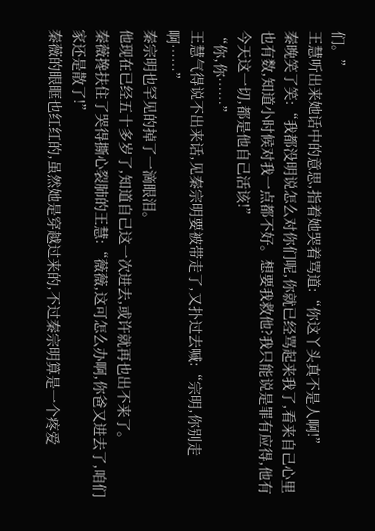们。”
王慧听出来她话中的意思,指着她哭着骂道:“你这丫头真不是人啊!”
秦晚笑了笑:“我都没明说怎么对你们呢,你就已经骂起来我了,看来自己心里也有数,知道小时候对我一点都不好。想要我救他?我只能说是罪有应得,他有今天这一切,都是他自己活该!”
“你,你……”
王慧气得说不出来话,见秦宗明要被带走了,又扑过去喊:“宗明,你别走啊……”
秦宗明也罕见的掉了一滴眼泪。
他现在已经五十多岁了,知道自己这一次进去,或许就再也出不来了。
秦薇搀扶住了哭得撕心裂肺的王慧:“薇薇,这可怎么办啊,你爸又进去了,咱们家还是散了!”
秦薇的眼眶也红红的,虽然她是穿越过来的,不过秦宗明算是一个疼爱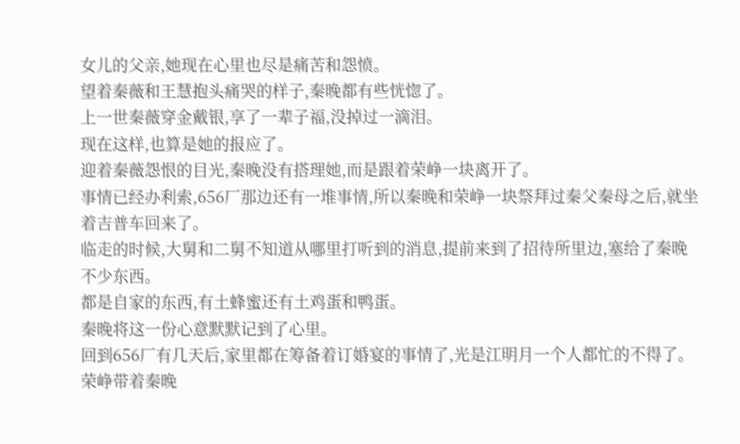女儿的父亲,她现在心里也尽是痛苦和怨愤。
望着秦薇和王慧抱头痛哭的样子,秦晚都有些恍惚了。
上一世秦薇穿金戴银,享了一辈子福,没掉过一滴泪。
现在这样,也算是她的报应了。
迎着秦薇怨恨的目光,秦晚没有搭理她,而是跟着荣峥一块离开了。
事情已经办利索,656厂那边还有一堆事情,所以秦晚和荣峥一块祭拜过秦父秦母之后,就坐着吉普车回来了。
临走的时候,大舅和二舅不知道从哪里打听到的消息,提前来到了招待所里边,塞给了秦晚不少东西。
都是自家的东西,有土蜂蜜还有土鸡蛋和鸭蛋。
秦晚将这一份心意默默记到了心里。
回到656厂有几天后,家里都在筹备着订婚宴的事情了,光是江明月一个人都忙的不得了。
荣峥带着秦晚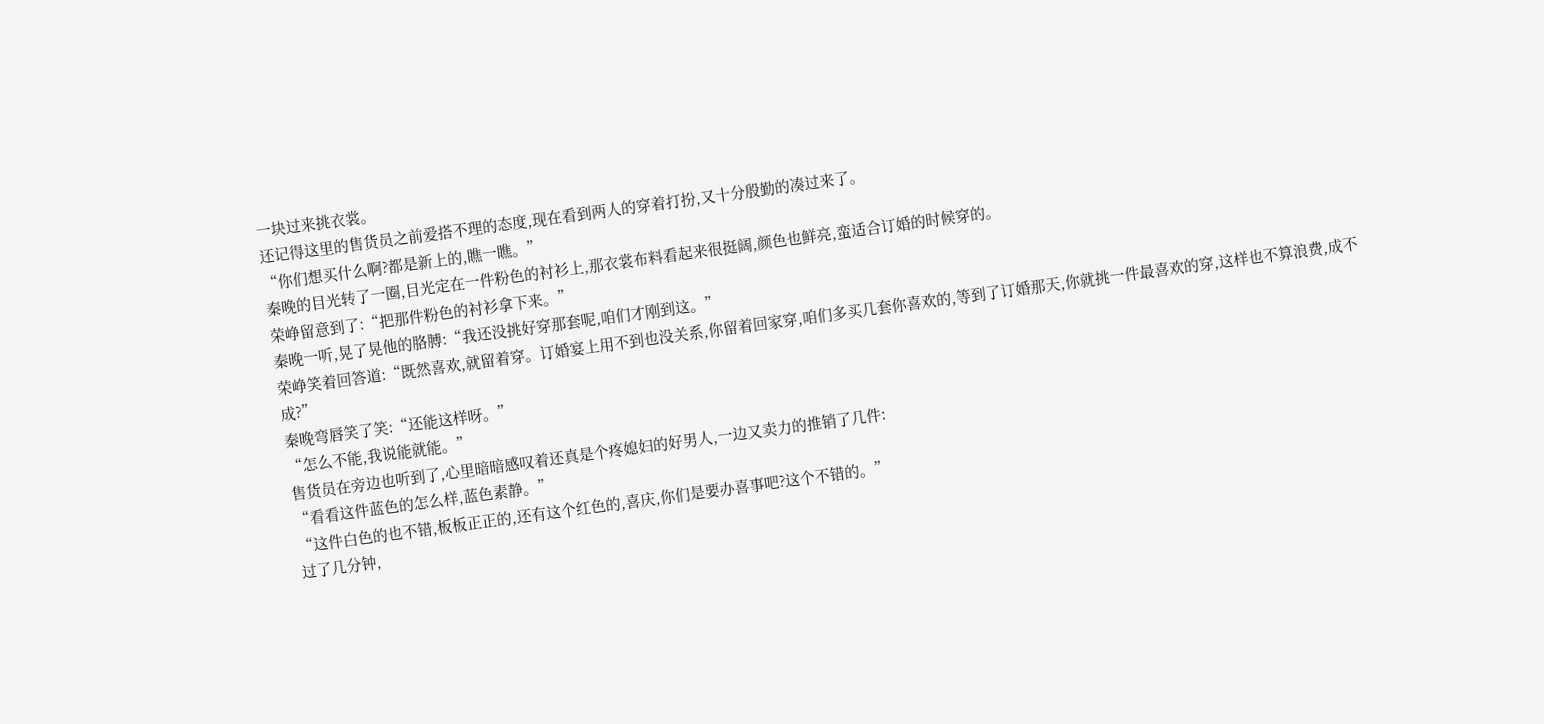一块过来挑衣裳。
还记得这里的售货员之前爱搭不理的态度,现在看到两人的穿着打扮,又十分殷勤的凑过来了。
“你们想买什么啊?都是新上的,瞧一瞧。”
秦晚的目光转了一圈,目光定在一件粉色的衬衫上,那衣裳布料看起来很挺阔,颜色也鲜亮,蛮适合订婚的时候穿的。
荣峥留意到了:“把那件粉色的衬衫拿下来。”
秦晚一听,晃了晃他的胳膊:“我还没挑好穿那套呢,咱们才刚到这。”
荣峥笑着回答道:“既然喜欢,就留着穿。订婚宴上用不到也没关系,你留着回家穿,咱们多买几套你喜欢的,等到了订婚那天,你就挑一件最喜欢的穿,这样也不算浪费,成不成?”
秦晚弯唇笑了笑:“还能这样呀。”
“怎么不能,我说能就能。”
售货员在旁边也听到了,心里暗暗感叹着还真是个疼媳妇的好男人,一边又卖力的推销了几件:
“看看这件蓝色的怎么样,蓝色素静。”
“这件白色的也不错,板板正正的,还有这个红色的,喜庆,你们是要办喜事吧?这个不错的。”
过了几分钟,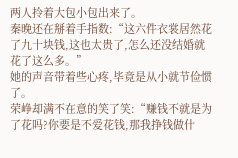两人拎着大包小包出来了。
秦晚还在掰着手指数:“这六件衣裳居然花了九十块钱,这也太贵了,怎么还没结婚就花了这么多。”
她的声音带着些心疼,毕竟是从小就节俭惯了。
荣峥却满不在意的笑了笑:“赚钱不就是为了花吗?你要是不爱花钱,那我挣钱做什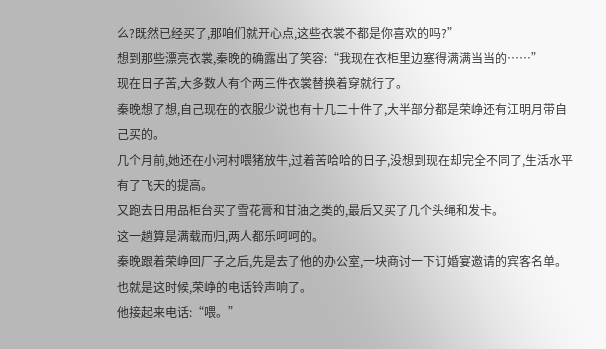么?既然已经买了,那咱们就开心点,这些衣裳不都是你喜欢的吗?”
想到那些漂亮衣裳,秦晚的确露出了笑容:“我现在衣柜里边塞得满满当当的……”
现在日子苦,大多数人有个两三件衣裳替换着穿就行了。
秦晚想了想,自己现在的衣服少说也有十几二十件了,大半部分都是荣峥还有江明月带自己买的。
几个月前,她还在小河村喂猪放牛,过着苦哈哈的日子,没想到现在却完全不同了,生活水平有了飞天的提高。
又跑去日用品柜台买了雪花膏和甘油之类的,最后又买了几个头绳和发卡。
这一趟算是满载而归,两人都乐呵呵的。
秦晚跟着荣峥回厂子之后,先是去了他的办公室,一块商讨一下订婚宴邀请的宾客名单。
也就是这时候,荣峥的电话铃声响了。
他接起来电话:“喂。”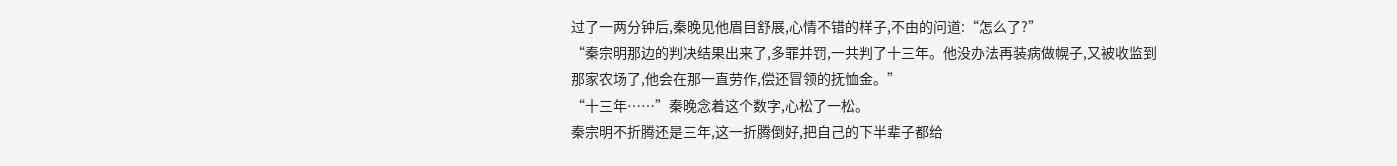过了一两分钟后,秦晚见他眉目舒展,心情不错的样子,不由的问道:“怎么了?”
“秦宗明那边的判决结果出来了,多罪并罚,一共判了十三年。他没办法再装病做幌子,又被收监到那家农场了,他会在那一直劳作,偿还冒领的抚恤金。”
“十三年……”秦晚念着这个数字,心松了一松。
秦宗明不折腾还是三年,这一折腾倒好,把自己的下半辈子都给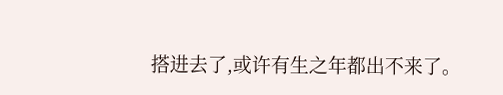搭进去了,或许有生之年都出不来了。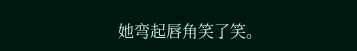她弯起唇角笑了笑。